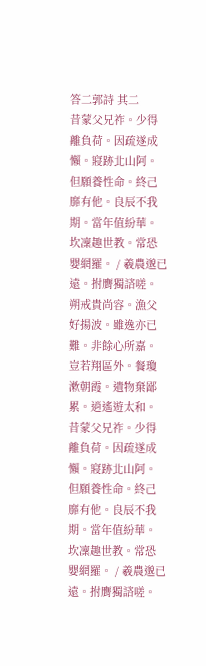答二郭詩 其二
昔蒙父兄祚。少得離負荷。因疏遂成懶。寢跡北山阿。但願養性命。終己靡有他。良辰不我期。當年值紛華。坎凜趣世教。常恐嬰網羅。 / 羲農邈已遠。拊膺獨諮嗟。朔戒貴尚容。漁父好揚波。雖逸亦已難。非餘心所嘉。豈若翔區外。餐瓊漱朝霞。遺物棄鄙累。逍遙遊太和。
昔蒙父兄祚。少得離負荷。因疏遂成懶。寢跡北山阿。但願養性命。終己靡有他。良辰不我期。當年值紛華。坎凜趣世教。常恐嬰網羅。 / 羲農邈已遠。拊膺獨諮嗟。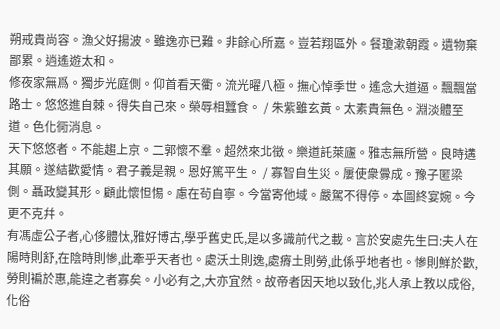朔戒貴尚容。漁父好揚波。雖逸亦已難。非餘心所嘉。豈若翔區外。餐瓊漱朝霞。遺物棄鄙累。逍遙遊太和。
修夜家無爲。獨步光庭側。仰首看天衢。流光曜八極。撫心悼季世。遙念大道逼。飄飄當路士。悠悠進自棘。得失自己來。榮辱相蠶食。 / 朱紫雖玄黃。太素貴無色。淵淡體至道。色化衕消息。
天下悠悠者。不能趨上京。二郭懷不羣。超然來北徵。樂道託萊廬。雅志無所營。良時遘其願。遂結歡愛情。君子義是親。恩好篤平生。 / 寡智自生災。屢使衆釁成。豫子匿梁側。聶政變其形。顧此懷怛惕。慮在茍自寧。今當寄他域。嚴駕不得停。本圖終宴婉。今更不克幷。
有馮虛公子者,心侈體忲,雅好博古,學乎舊史氏,是以多識前代之載。言於安處先生曰:夫人在陽時則舒,在陰時則慘,此牽乎天者也。處沃土則逸,處瘠土則勞,此係乎地者也。慘則鮮於歡,勞則褊於惠,能違之者寡矣。小必有之,大亦宜然。故帝者因天地以致化,兆人承上教以成俗,化俗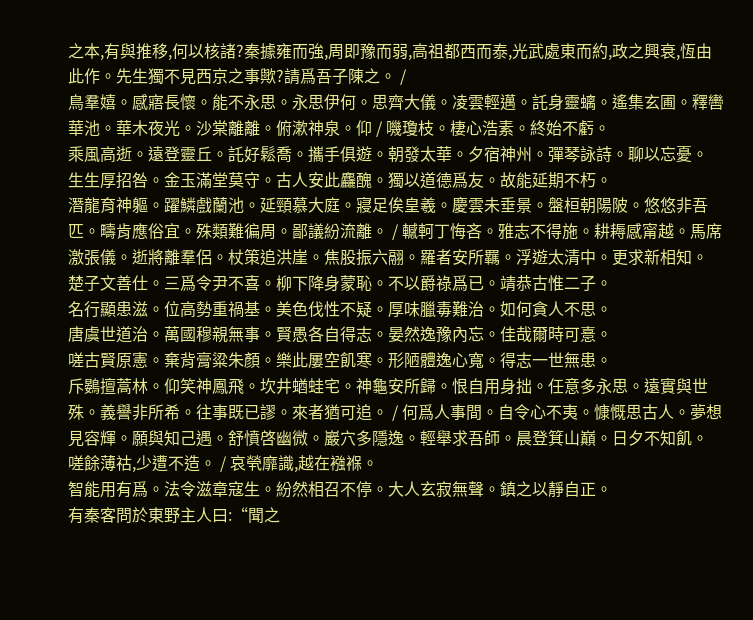之本,有與推移,何以核諸?秦據雍而強,周即豫而弱,高祖都西而泰,光武處東而約,政之興衰,恆由此作。先生獨不見西京之事歟?請爲吾子陳之。 /
鳥羣嬉。感寤長懷。能不永思。永思伊何。思齊大儀。凌雲輕邁。託身靈螭。遙集玄圃。釋轡華池。華木夜光。沙棠離離。俯漱神泉。仰 / 嘰瓊枝。棲心浩素。終始不虧。
乘風高逝。遠登靈丘。託好鬆喬。攜手俱遊。朝發太華。夕宿神州。彈琴詠詩。聊以忘憂。
生生厚招咎。金玉滿堂莫守。古人安此麤醜。獨以道德爲友。故能延期不朽。
潛龍育神軀。躍鱗戲蘭池。延頸慕大庭。寢足俟皇羲。慶雲未垂景。盤桓朝陽陂。悠悠非吾匹。疇肯應俗宜。殊類難徧周。鄙議紛流離。 / 轗軻丁悔吝。雅志不得施。耕耨感甯越。馬席激張儀。逝將離羣侶。杖策追洪崖。焦股振六翮。羅者安所羈。浮遊太清中。更求新相知。
楚子文善仕。三爲令尹不喜。柳下降身蒙恥。不以爵祿爲已。靖恭古惟二子。
名行顯患滋。位高勢重禍基。美色伐性不疑。厚味臘毒難治。如何貪人不思。
唐虞世道治。萬國穆親無事。賢愚各自得志。晏然逸豫內忘。佳哉爾時可憙。
嗟古賢原憲。棄背膏粱朱顏。樂此屢空飢寒。形陋體逸心寬。得志一世無患。
斥鷃擅蒿林。仰笑神鳳飛。坎井蝤蛙宅。神龜安所歸。恨自用身拙。任意多永思。遠實與世殊。義譽非所希。往事既已謬。來者猶可追。 / 何爲人事間。自令心不夷。慷慨思古人。夢想見容輝。願與知己遇。舒憤啓幽微。巖穴多隱逸。輕舉求吾師。晨登箕山巔。日夕不知飢。
嗟餘薄祜,少遭不造。 / 哀煢靡識,越在襁褓。
智能用有爲。法令滋章寇生。紛然相召不停。大人玄寂無聲。鎮之以靜自正。
有秦客問於東野主人曰:“聞之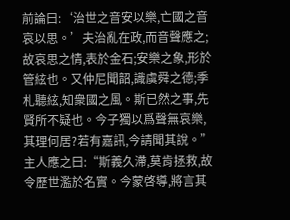前論曰:‘治世之音安以樂,亡國之音哀以思。’夫治亂在政,而音聲應之;故哀思之情,表於金石;安樂之象,形於管絃也。又仲尼聞韶,識虞舜之德;季札聽絃,知衆國之風。斯已然之事,先賢所不疑也。今子獨以爲聲無哀樂,其理何居?若有嘉訊,今請聞其說。”主人應之曰:“斯義久滯,莫肯拯救,故令歷世濫於名實。今蒙啓導,將言其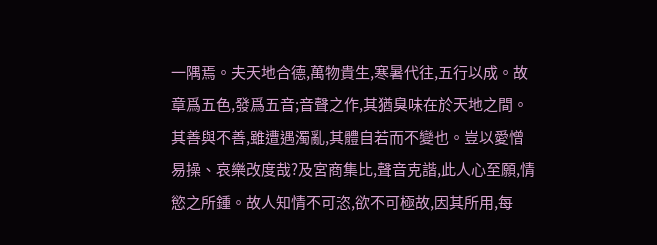一隅焉。夫天地合德,萬物貴生,寒暑代往,五行以成。故章爲五色,發爲五音;音聲之作,其猶臭味在於天地之間。其善與不善,雖遭遇濁亂,其體自若而不變也。豈以愛憎易操、哀樂改度哉?及宮商集比,聲音克諧,此人心至願,情慾之所鍾。故人知情不可恣,欲不可極故,因其所用,每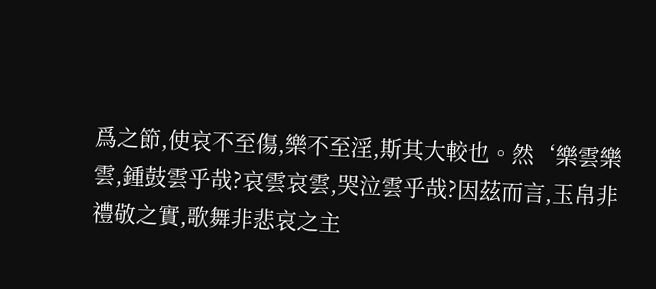爲之節,使哀不至傷,樂不至淫,斯其大較也。然‘樂雲樂雲,鍾鼓雲乎哉?哀雲哀雲,哭泣雲乎哉?因茲而言,玉帛非禮敬之實,歌舞非悲哀之主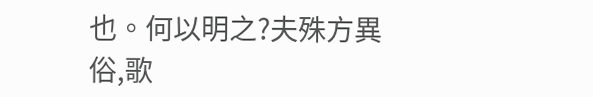也。何以明之?夫殊方異俗,歌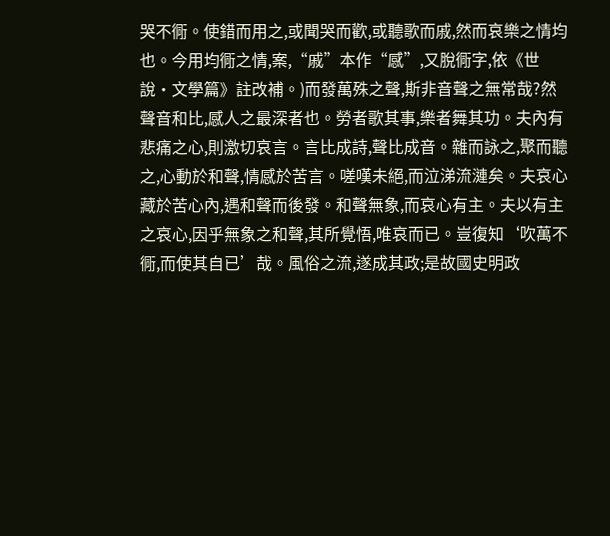哭不衕。使錯而用之,或聞哭而歡,或聽歌而戚,然而哀樂之情均也。今用均衕之情,案,“戚”本作“感”,又脫衕字,依《世說·文學篇》註改補。)而發萬殊之聲,斯非音聲之無常哉?然聲音和比,感人之最深者也。勞者歌其事,樂者舞其功。夫內有悲痛之心,則激切哀言。言比成詩,聲比成音。雜而詠之,聚而聽之,心動於和聲,情感於苦言。嗟嘆未絕,而泣涕流漣矣。夫哀心藏於苦心內,遇和聲而後發。和聲無象,而哀心有主。夫以有主之哀心,因乎無象之和聲,其所覺悟,唯哀而已。豈復知‘吹萬不衕,而使其自已’哉。風俗之流,遂成其政;是故國史明政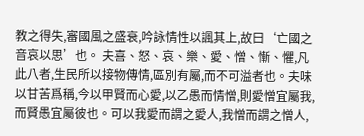教之得失,審國風之盛衰,吟詠情性以諷其上,故曰‘亡國之音哀以思’也。 夫喜、怒、哀、樂、愛、憎、慚、懼,凡此八者,生民所以接物傳情,區別有屬,而不可溢者也。夫味以甘苦爲稱,今以甲賢而心愛,以乙愚而情憎,則愛憎宜屬我,而賢愚宜屬彼也。可以我愛而謂之愛人,我憎而謂之憎人,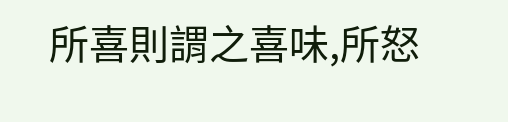所喜則謂之喜味,所怒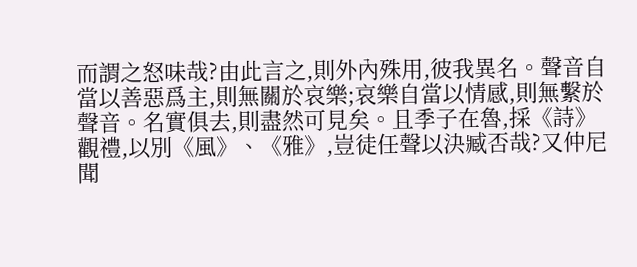而謂之怒味哉?由此言之,則外內殊用,彼我異名。聲音自當以善惡爲主,則無關於哀樂;哀樂自當以情感,則無繫於聲音。名實俱去,則盡然可見矣。且季子在魯,採《詩》觀禮,以別《風》、《雅》,豈徒任聲以決臧否哉?又仲尼聞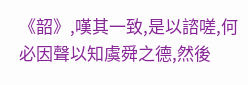《韶》,嘆其一致,是以諮嗟,何必因聲以知虞舜之德,然後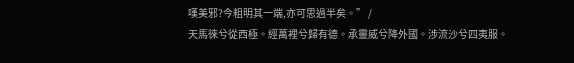嘆美邪?今粗明其一端,亦可思過半矣。” /
天馬徠兮從西極。經萬裡兮歸有德。承靈威兮降外國。涉流沙兮四夷服。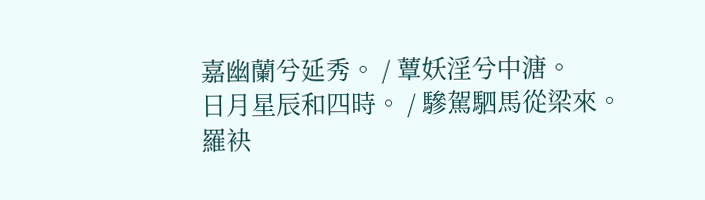嘉幽蘭兮延秀。 / 蕈妖淫兮中溏。
日月星辰和四時。 / 驂駕駟馬從梁來。
羅袂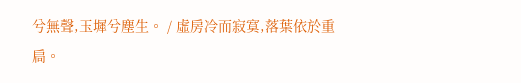兮無聲,玉墀兮塵生。 / 虛房冷而寂寞,落葉依於重扃。